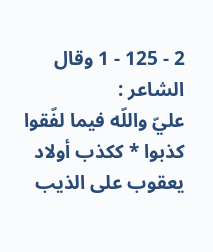2 - 125 - 1 وقال الشاعر :
عليّ واللّه فيما لفّقوا كذبوا * ككذب أولاد يعقوب على الذيب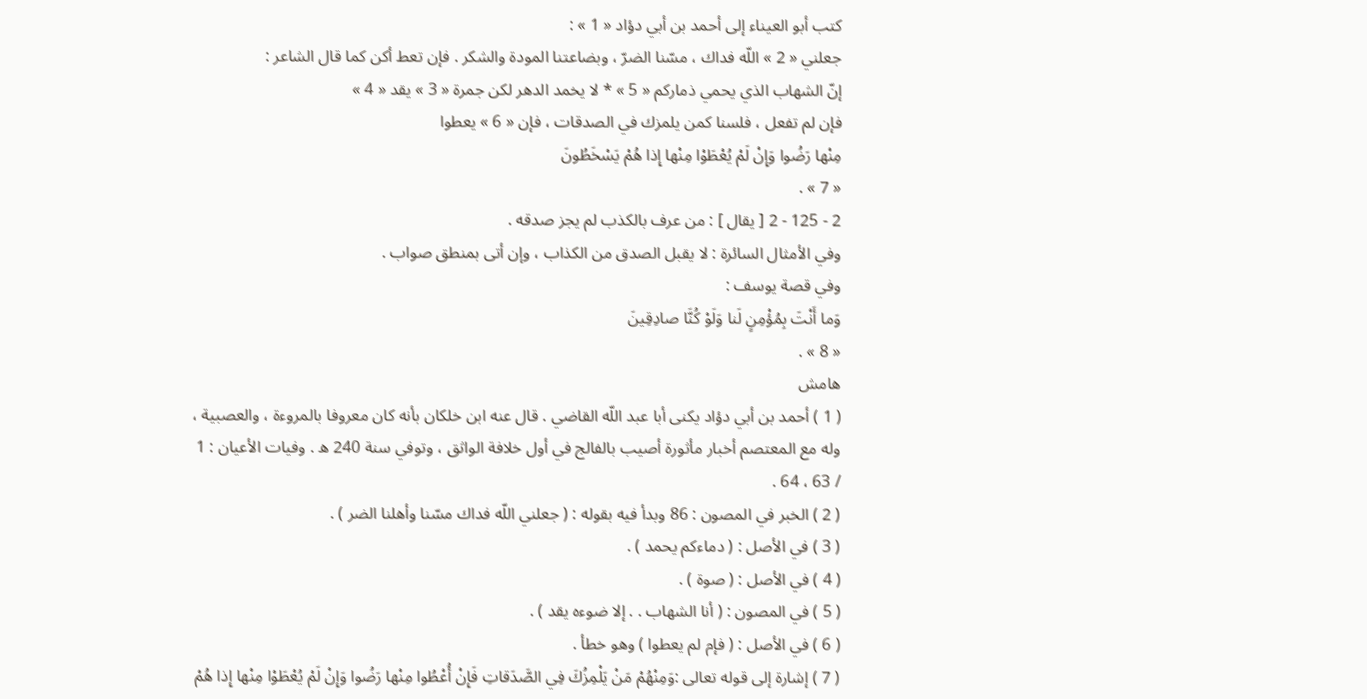كتب أبو العيناء إلى أحمد بن أبي دؤاد « 1 » :
جعلني « 2 » اللّه فداك ، مسّنا الضرّ ، وبضاعتنا المودة والشكر . فإن تعط أكن كما قال الشاعر :
إنّ الشهاب الذي يحمي ذماركم « 5 » * لا يخمد الدهر لكن جمرة « 3 » يقد « 4 »
فإن لم تفعل ، فلسنا كمن يلمزك في الصدقات ، فإن « 6 » يعطوا
مِنْها رَضُوا وَإِنْ لَمْ يُعْطَوْا مِنْها إِذا هُمْ يَسْخَطُونَ
« 7 » .
2 - 125 - 2 [ يقال ] : من عرف بالكذب لم يجز صدقه .
وفي الأمثال السائرة : لا يقبل الصدق من الكذاب ، وإن أتى بمنطق صواب .
وفي قصة يوسف :
وَما أَنْتَ بِمُؤْمِنٍ لَنا وَلَوْ كُنَّا صادِقِينَ
« 8 » .
هامش
( 1 ) أحمد بن أبي دؤاد يكنى أبا عبد اللّه القاضي . قال عنه ابن خلكان بأنه كان معروفا بالمروءة ، والعصبية ، وله مع المعتصم أخبار مأثورة أصيب بالفالج في أول خلافة الواثق ، وتوفي سنة 240 ه . وفيات الأعيان : 1 / 63 ، 64 .
( 2 ) الخبر في المصون : 86 وبدأ فيه بقوله : ( جعلني اللّه فداك مسّنا وأهلنا الضر ) .
( 3 ) في الأصل : ( دماءكم يحمد ) .
( 4 ) في الأصل : ( صوة ) .
( 5 ) في المصون : ( أنا الشهاب . . إلا ضوءه يقد ) .
( 6 ) في الأصل : ( فإم لم يعطوا ) وهو خطأ .
( 7 ) إشارة إلى قوله تعالى :وَمِنْهُمْ مَنْ يَلْمِزُكَ فِي الصَّدَقاتِ فَإِنْ أُعْطُوا مِنْها رَضُوا وَإِنْ لَمْ يُعْطَوْا مِنْها إِذا هُمْ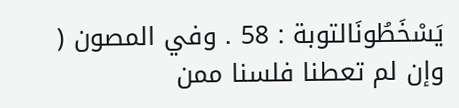يَسْخَطُونَالتوبة : 58 . وفي المصون ( وإن لم تعطنا فلسنا ممن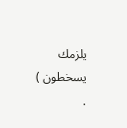يلزمك يسخطون ) .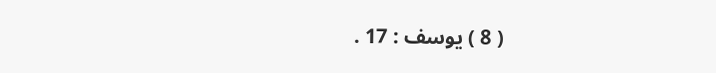( 8 ) يوسف : 17 .